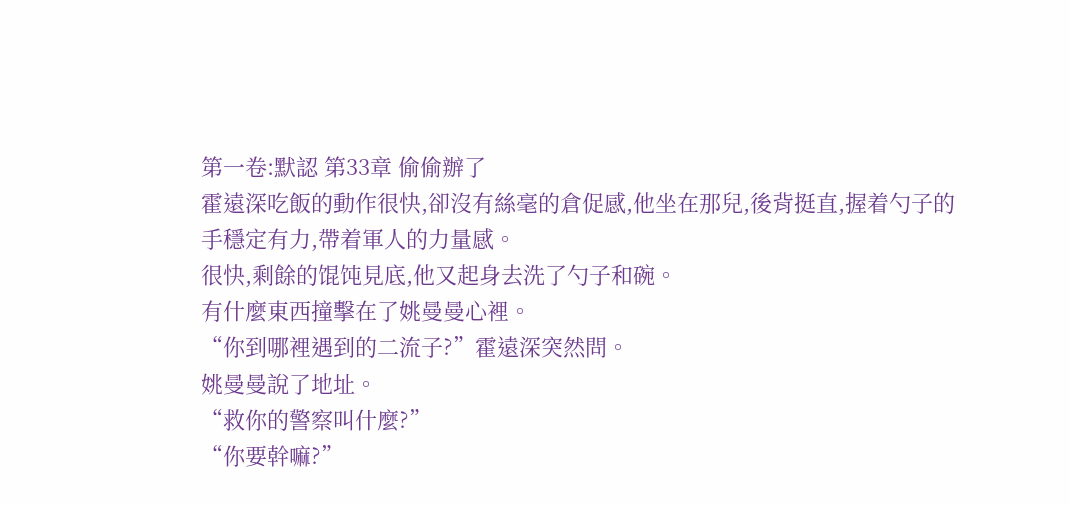第一卷:默認 第33章 偷偷辦了
霍遠深吃飯的動作很快,卻沒有絲毫的倉促感,他坐在那兒,後背挺直,握着勺子的手穩定有力,帶着軍人的力量感。
很快,剩餘的馄饨見底,他又起身去洗了勺子和碗。
有什麼東西撞擊在了姚曼曼心裡。
“你到哪裡遇到的二流子?”霍遠深突然問。
姚曼曼說了地址。
“救你的警察叫什麼?”
“你要幹嘛?”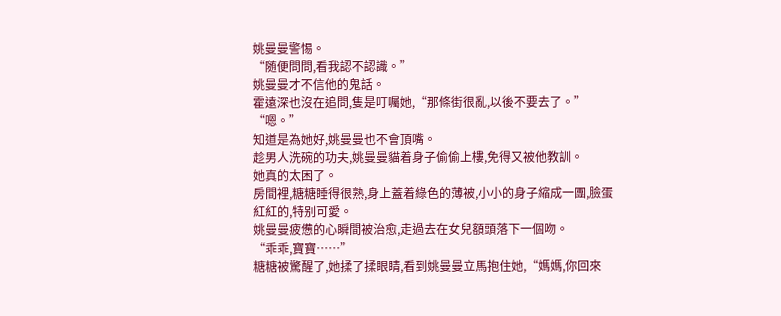姚曼曼警惕。
“随便問問,看我認不認識。”
姚曼曼才不信他的鬼話。
霍遠深也沒在追問,隻是叮囑她,“那條街很亂,以後不要去了。”
“嗯。”
知道是為她好,姚曼曼也不會頂嘴。
趁男人洗碗的功夫,姚曼曼貓着身子偷偷上樓,免得又被他教訓。
她真的太困了。
房間裡,糖糖睡得很熟,身上蓋着綠色的薄被,小小的身子縮成一團,臉蛋紅紅的,特别可愛。
姚曼曼疲憊的心瞬間被治愈,走過去在女兒額頭落下一個吻。
“乖乖,寶寶……”
糖糖被驚醒了,她揉了揉眼睛,看到姚曼曼立馬抱住她,“媽媽,你回來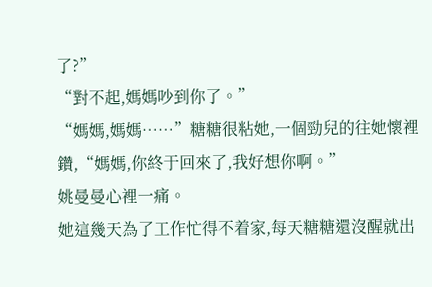了?”
“對不起,媽媽吵到你了。”
“媽媽,媽媽……”糖糖很粘她,一個勁兒的往她懷裡鑽,“媽媽,你終于回來了,我好想你啊。”
姚曼曼心裡一痛。
她這幾天為了工作忙得不着家,每天糖糖還沒醒就出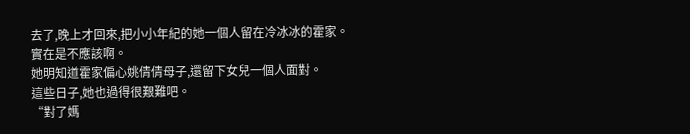去了,晚上才回來,把小小年紀的她一個人留在冷冰冰的霍家。
實在是不應該啊。
她明知道霍家偏心姚倩倩母子,還留下女兒一個人面對。
這些日子,她也過得很艱難吧。
“對了媽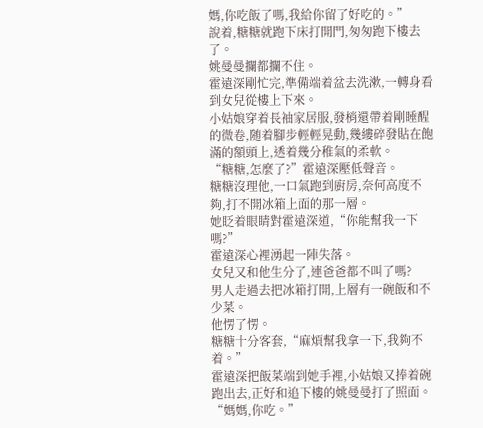媽,你吃飯了嗎,我給你留了好吃的。”
說着,糖糖就跑下床打開門,匆匆跑下樓去了。
姚曼曼攔都攔不住。
霍遠深剛忙完,準備端着盆去洗漱,一轉身看到女兒從樓上下來。
小姑娘穿着長袖家居服,發梢還帶着剛睡醒的微卷,随着腳步輕輕晃動,幾縷碎發貼在飽滿的額頭上,透着幾分稚氣的柔軟。
“糖糖,怎麼了?”霍遠深壓低聲音。
糖糖沒理他,一口氣跑到廚房,奈何高度不夠,打不開冰箱上面的那一層。
她眨着眼睛對霍遠深道,“你能幫我一下嗎?”
霍遠深心裡湧起一陣失落。
女兒又和他生分了,連爸爸都不叫了嗎?
男人走過去把冰箱打開,上層有一碗飯和不少菜。
他愣了愣。
糖糖十分客套,“麻煩幫我拿一下,我夠不着。”
霍遠深把飯菜端到她手裡,小姑娘又捧着碗跑出去,正好和追下樓的姚曼曼打了照面。
“媽媽,你吃。”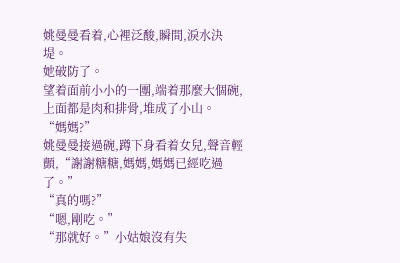姚曼曼看着,心裡泛酸,瞬間,淚水決堤。
她破防了。
望着面前小小的一團,端着那麼大個碗,上面都是肉和排骨,堆成了小山。
“媽媽?”
姚曼曼接過碗,蹲下身看着女兒,聲音輕顫,“謝謝糖糖,媽媽,媽媽已經吃過了。”
“真的嗎?”
“嗯,剛吃。”
“那就好。”小姑娘沒有失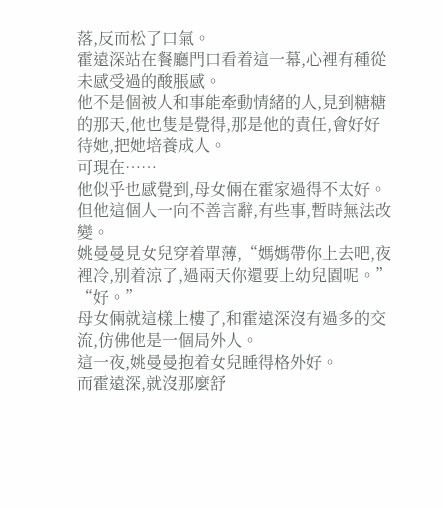落,反而松了口氣。
霍遠深站在餐廳門口看着這一幕,心裡有種從未感受過的酸脹感。
他不是個被人和事能牽動情緒的人,見到糖糖的那天,他也隻是覺得,那是他的責任,會好好待她,把她培養成人。
可現在……
他似乎也感覺到,母女倆在霍家過得不太好。
但他這個人一向不善言辭,有些事,暫時無法改變。
姚曼曼見女兒穿着單薄,“媽媽帶你上去吧,夜裡冷,别着涼了,過兩天你還要上幼兒園呢。”
“好。”
母女倆就這樣上樓了,和霍遠深沒有過多的交流,仿佛他是一個局外人。
這一夜,姚曼曼抱着女兒睡得格外好。
而霍遠深,就沒那麼舒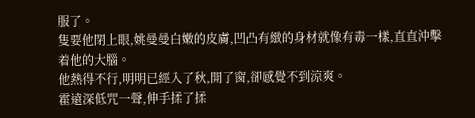服了。
隻要他閉上眼,姚曼曼白嫩的皮膚,凹凸有緻的身材就像有毒一樣,直直沖擊着他的大腦。
他熱得不行,明明已經入了秋,開了窗,卻感覺不到涼爽。
霍遠深低咒一聲,伸手揉了揉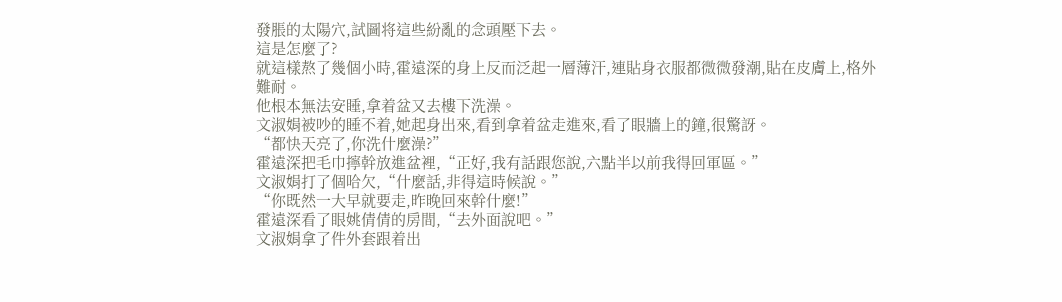發脹的太陽穴,試圖将這些紛亂的念頭壓下去。
這是怎麼了?
就這樣熬了幾個小時,霍遠深的身上反而泛起一層薄汗,連貼身衣服都微微發潮,貼在皮膚上,格外難耐。
他根本無法安睡,拿着盆又去樓下洗澡。
文淑娟被吵的睡不着,她起身出來,看到拿着盆走進來,看了眼牆上的鐘,很驚訝。
“都快天亮了,你洗什麼澡?”
霍遠深把毛巾擰幹放進盆裡,“正好,我有話跟您說,六點半以前我得回軍區。”
文淑娟打了個哈欠,“什麼話,非得這時候說。”
“你既然一大早就要走,昨晚回來幹什麼!”
霍遠深看了眼姚倩倩的房間,“去外面說吧。”
文淑娟拿了件外套跟着出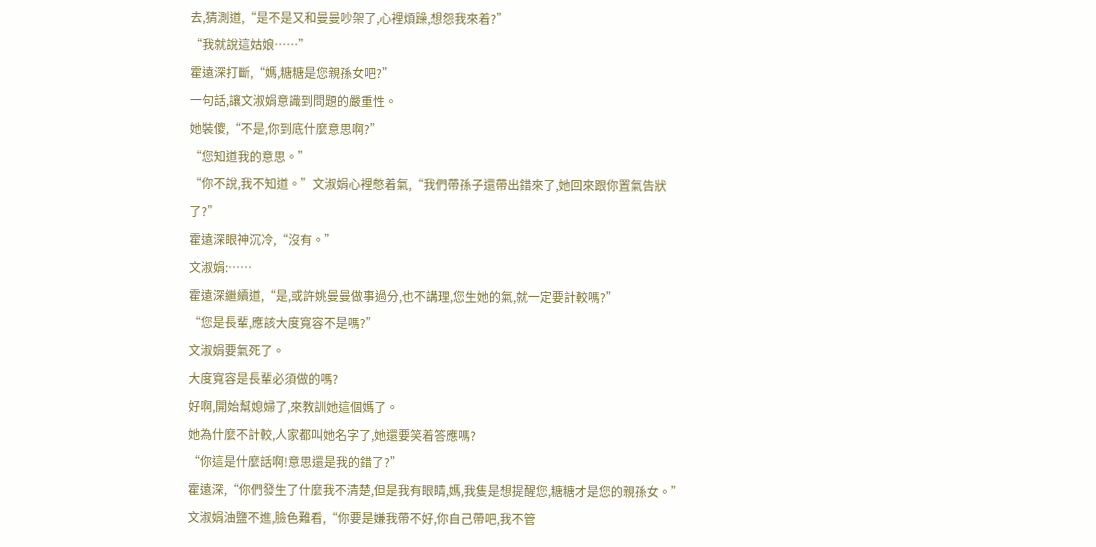去,猜測道,“是不是又和曼曼吵架了,心裡煩躁,想怨我來着?”
“我就說這姑娘……”
霍遠深打斷,“媽,糖糖是您親孫女吧?”
一句話,讓文淑娟意識到問題的嚴重性。
她裝傻,“不是,你到底什麼意思啊?”
“您知道我的意思。”
“你不說,我不知道。”文淑娟心裡憋着氣,“我們帶孫子還帶出錯來了,她回來跟你置氣告狀了?”
霍遠深眼神沉冷,“沒有。”
文淑娟:……
霍遠深繼續道,“是,或許姚曼曼做事過分,也不講理,您生她的氣,就一定要計較嗎?”
“您是長輩,應該大度寬容不是嗎?”
文淑娟要氣死了。
大度寬容是長輩必須做的嗎?
好啊,開始幫媳婦了,來教訓她這個媽了。
她為什麼不計較,人家都叫她名字了,她還要笑着答應嗎?
“你這是什麼話啊!意思還是我的錯了?”
霍遠深,“你們發生了什麼我不清楚,但是我有眼睛,媽,我隻是想提醒您,糖糖才是您的親孫女。”
文淑娟油鹽不進,臉色難看,“你要是嫌我帶不好,你自己帶吧,我不管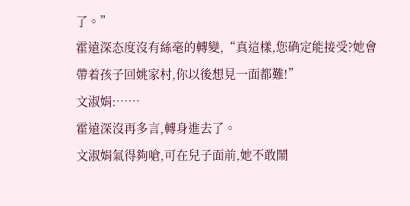了。”
霍遠深态度沒有絲毫的轉變,“真這樣,您确定能接受?她會帶着孩子回姚家村,你以後想見一面都難!”
文淑娟:……
霍遠深沒再多言,轉身進去了。
文淑娟氣得夠嗆,可在兒子面前,她不敢鬧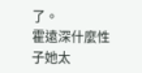了。
霍遠深什麼性子她太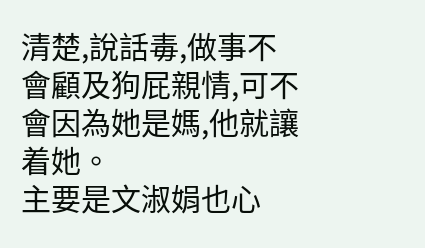清楚,說話毒,做事不會顧及狗屁親情,可不會因為她是媽,他就讓着她。
主要是文淑娟也心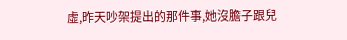虛,昨天吵架提出的那件事,她沒膽子跟兒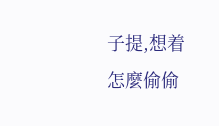子提,想着怎麼偷偷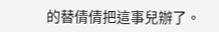的替倩倩把這事兒辦了。